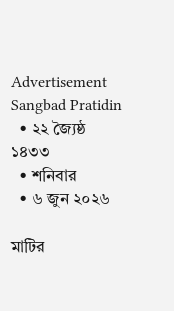Advertisement
Sangbad Pratidin
  • ২২ জ্যৈষ্ঠ ১৪৩৩
  • শনিবার
  • ৬ জুন ২০২৬

মাটির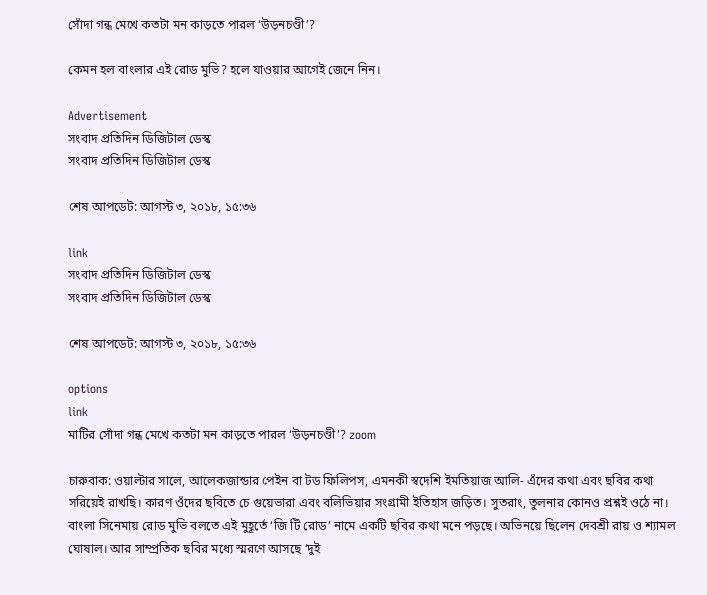সোঁদা গন্ধ মেখে কতটা মন কাড়তে পারল ‘উড়নচণ্ডী’?

কেমন হল বাংলার এই রোড মুভি? হলে যাওয়ার আগেই জেনে নিন।

Advertisement
সংবাদ প্রতিদিন ডিজিটাল ডেস্ক
সংবাদ প্রতিদিন ডিজিটাল ডেস্ক

শেষ আপডেট: আগস্ট ৩, ২০১৮, ১৫:৩৬

link
সংবাদ প্রতিদিন ডিজিটাল ডেস্ক
সংবাদ প্রতিদিন ডিজিটাল ডেস্ক

শেষ আপডেট: আগস্ট ৩, ২০১৮, ১৫:৩৬

options
link
মাটির সোঁদা গন্ধ মেখে কতটা মন কাড়তে পারল ‘উড়নচণ্ডী’? zoom

চারুবাক: ওয়াল্টার সালে, আলেকজান্ডার পেইন বা টড ফিলিপস, এমনকী স্বদেশি ইমতিয়াজ আলি- এঁদের কথা এবং ছবির কথা সরিয়েই রাখছি। কারণ ওঁদের ছবিতে চে গুয়েভারা এবং বলিভিয়ার সংগ্রামী ইতিহাস জড়িত। সুতরাং, তুলনার কোনও প্রশ্নই ওঠে না। বাংলা সিনেমায় রোড মুভি বলতে এই মুহূর্তে ‘জি টি রোড’ নামে একটি ছবির কথা মনে পড়ছে। অভিনয়ে ছিলেন দেবশ্রী রায় ও শ্যামল ঘোষাল। আর সাম্প্রতিক ছবির মধ্যে স্মরণে আসছে ‘দুই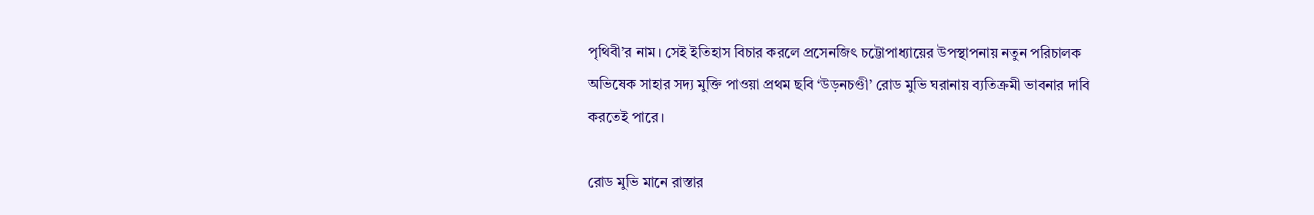পৃথিবী’র নাম। সেই ইতিহাস বিচার করলে প্রসেনজিৎ চট্টোপাধ্যায়ের উপস্থাপনায় নতুন পরিচালক অভিষেক সাহার সদ্য মুক্তি পাওয়া প্রথম ছবি ‘উড়নচণ্ডী’ রোড মুভি ঘরানায় ব্যতিক্রমী ভাবনার দাবি করতেই পারে।

রোড মুভি মানে রাস্তার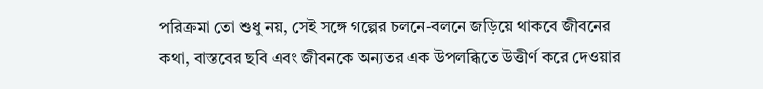পরিক্রমা তো শুধু নয়, সেই সঙ্গে গল্পের চলনে-বলনে জড়িয়ে থাকবে জীবনের কথা, বাস্তবের ছবি এবং জীবনকে অন্যতর এক উপলব্ধিতে উত্তীর্ণ করে দেওয়ার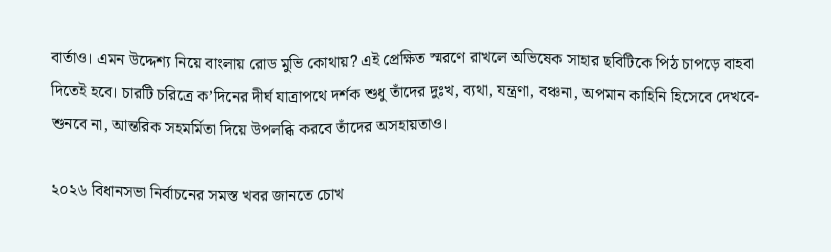বার্তাও। এমন উদ্দেশ্য নিয়ে বাংলায় রোড মুভি কোথায়? এই প্রেক্ষিত স্মরণে রাখলে অভিষেক সাহার ছবিটিকে পিঠ চাপড়ে বাহবা দিতেই হবে। চারটি চরিত্রে ক’দিনের দীর্ঘ যাত্রাপথে দর্শক শুধু তাঁদের দুঃখ, ব্যথা, যন্ত্রণা, বঞ্চনা, অপমান কাহিনি হিসেবে দেখবে-শুনবে না, আন্তরিক সহমর্মিতা দিয়ে উপলব্ধি করবে তাঁদের অসহায়তাও।

২০২৬ বিধানসভা নির্বাচনের সমস্ত খবর জানতে চোখ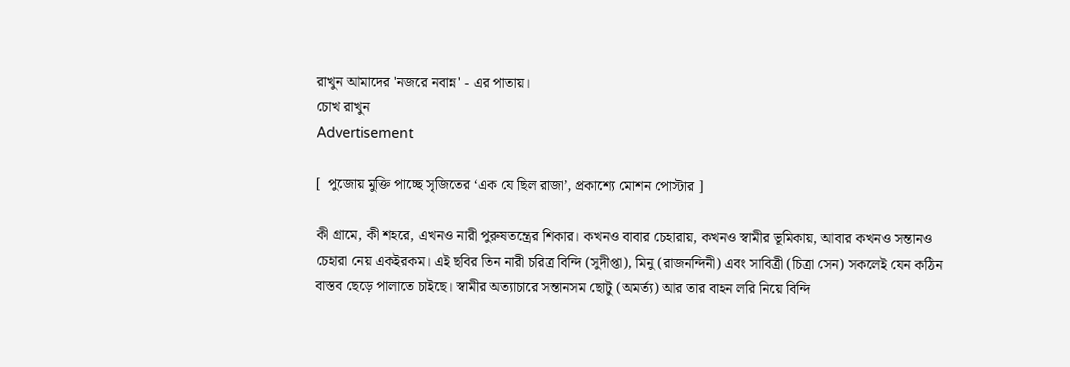রাখুন আমাদের 'নজরে নবান্ন' - এর পাতায়।
চোখ রাখুন
Advertisement

[  পুজোয় মুক্তি পাচ্ছে সৃজিতের ‘এক যে ছিল রাজা’, প্রকাশ্যে মোশন পোস্টার ]

কী গ্রামে, কী শহরে, এখনও নারী পুরুষতন্ত্রের শিকার। কখনও বাবার চেহারায়, কখনও স্বামীর ভূমিকায়, আবার কখনও সন্তানও চেহারা নেয় একইরকম। এই ছবির তিন নারী চরিত্র বিন্দি (সুদীপ্তা), মিনু (রাজনন্দিনী) এবং সাবিত্রী (চিত্রা সেন) সকলেই যেন কঠিন বাস্তব ছেড়ে পালাতে চাইছে। স্বামীর অত্যাচারে সন্তানসম ছোটু (অমর্ত্য) আর তার বাহন লরি নিয়ে বিন্দি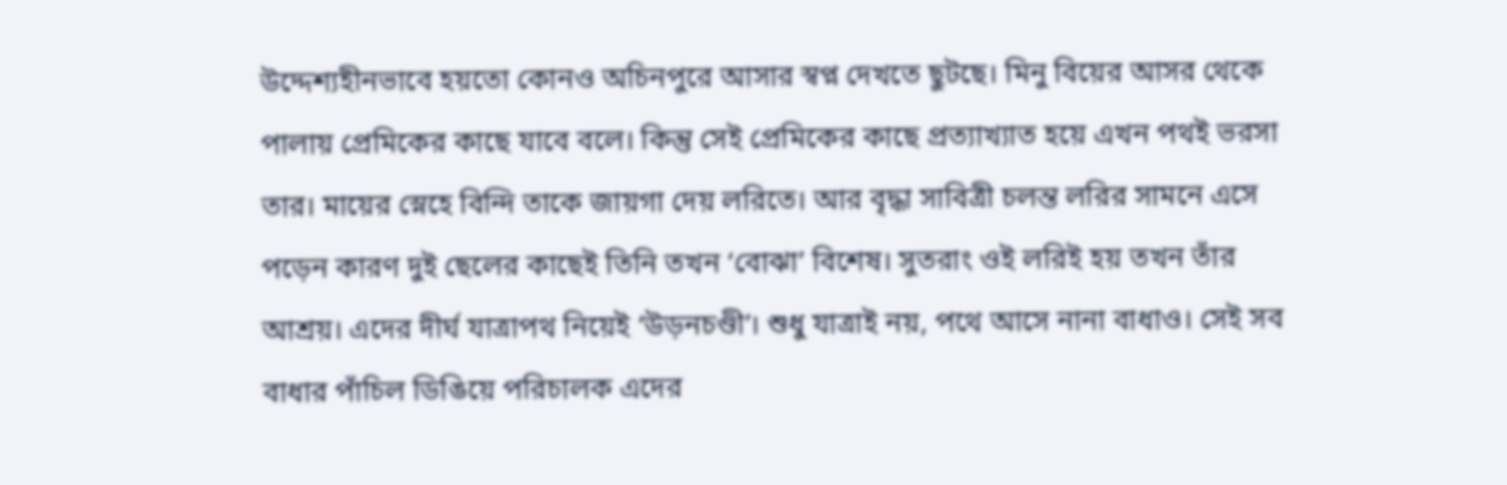উদ্দেশ্যহীনভাবে হয়তো কোনও অচিনপুরে আসার স্বপ্ন দেখতে ছুটছে। মিনু বিয়ের আসর থেকে পালায় প্রেমিকের কাছে যাবে বলে। কিন্তু সেই প্রেমিকের কাছে প্রত্যাখ্যাত হয়ে এখন পথই ভরসা তার। মায়ের স্নেহে বিন্দি তাকে জায়গা দেয় লরিতে। আর বৃদ্ধা সাবিত্রী চলন্ত লরির সামনে এসে পড়েন কারণ দুই ছেলের কাছেই তিনি তখন ‘বোঝা’ বিশেষ। সুতরাং ওই লরিই হয় তখন তাঁর আশ্রয়। এদের দীর্ঘ যাত্রাপথ নিয়েই ‘উড়নচণ্ডী’। শুধু যাত্রাই নয়, পথে আসে নানা বাধাও। সেই সব বাধার পাঁচিল ডিঙিয়ে পরিচালক এদের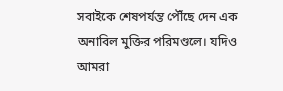সবাইকে শেষপর্যন্ত পৌঁছে দেন এক অনাবিল মুক্তির পরিমণ্ডলে। যদিও আমরা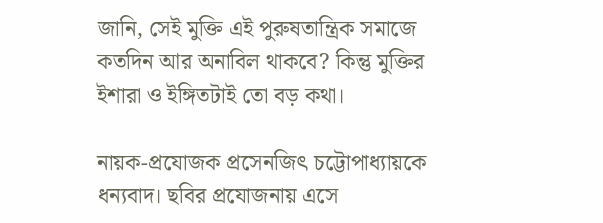জানি, সেই মুক্তি এই পুরুষতান্ত্রিক সমাজে কতদিন আর অনাবিল থাকবে? কিন্তু মুক্তির ইশারা ও ইঙ্গিতটাই তো বড় কথা।

নায়ক-প্রযোজক প্রসেনজিৎ চট্টোপাধ্যায়কে ধন্যবাদ। ছবির প্রযোজনায় এসে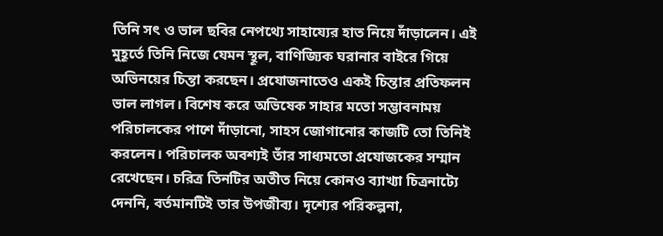তিনি সৎ ও ভাল ছবির নেপথ্যে সাহায্যের হাত নিয়ে দাঁড়ালেন। এই মুহূর্তে তিনি নিজে যেমন স্থূল, বাণিজ্যিক ঘরানার বাইরে গিয়ে অভিনয়ের চিন্তা করছেন। প্রযোজনাতেও একই চিন্তার প্রতিফলন ভাল লাগল। বিশেষ করে অভিষেক সাহার মতো সম্ভাবনাময় পরিচালকের পাশে দাঁড়ানো, সাহস জোগানোর কাজটি তো তিনিই করলেন। পরিচালক অবশ্যই তাঁর সাধ্যমতো প্রযোজকের সম্মান রেখেছেন। চরিত্র তিনটির অতীত নিয়ে কোনও ব্যাখ্যা চিত্রনাট্যে দেননি, বর্তমানটিই তার উপজীব্য। দৃশ্যের পরিকল্পনা,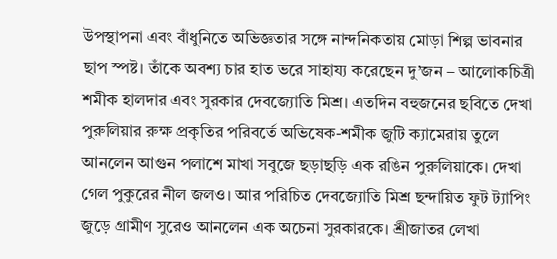উপস্থাপনা এবং বাঁধুনিতে অভিজ্ঞতার সঙ্গে নান্দনিকতায় মোড়া শিল্প ভাবনার ছাপ স্পষ্ট। তাঁকে অবশ্য চার হাত ভরে সাহায্য করেছেন দু’জন – আলোকচিত্রী শমীক হালদার এবং সুরকার দেবজ্যোতি মিশ্র। এতদিন বহুজনের ছবিতে দেখা পুরুলিয়ার রুক্ষ প্রকৃতির পরিবর্তে অভিষেক-শমীক জুটি ক্যামেরায় তুলে আনলেন আগুন পলাশে মাখা সবুজে ছড়াছড়ি এক রঙিন পুরুলিয়াকে। দেখা গেল পুকুরের নীল জলও। আর পরিচিত দেবজ্যোতি মিশ্র ছন্দায়িত ফুট ট্যাপিং জুড়ে গ্রামীণ সুরেও আনলেন এক অচেনা সুরকারকে। শ্রীজাতর লেখা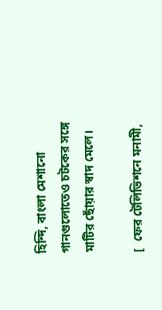হিন্দি, বাংলা মেশানো গানগুলোতেও চটকের সঙ্গে মাটির ছোঁয়ার স্বাদ মেলে।

[  ফের টেলিভিশনে মনামী,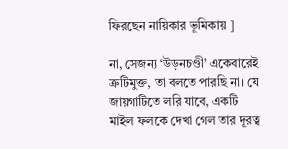ফিরছেন নায়িকার ভূমিকায় ]

না, সেজন্য ‘উড়নচণ্ডী’ একেবারেই ত্রুটিমুক্ত, তা বলতে পারছি না। যে জায়গাটিতে লরি যাবে, একটি মাইল ফলকে দেখা গেল তার দূরত্ব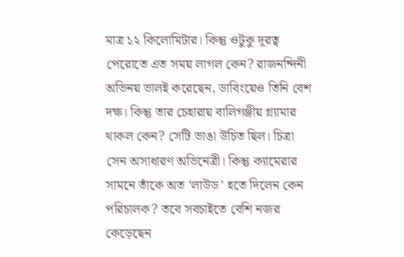মাত্র ১২ কিলোমিটার। কিন্তু ওটুকু দূরত্ব পেরোতে এত সময় লাগল কেন? রাজনন্দিনী অভিনয় ভালই করেছেন, ডাবিংয়েও তিনি বেশ দক্ষ। কিন্তু তার চেহারায় বালিগঞ্জীয় গ্ল্যামার থাকল কেন? সেটি ভাঙা উচিত ছিল। চিত্রা সেন অসাধারণ অভিনেত্রী। কিন্তু ক্যামেরার সামনে তাঁকে অত ‘লাউড’ হতে দিলেন কেন পরিচালক? তবে সবচাইতে বেশি নজর কেড়েছেন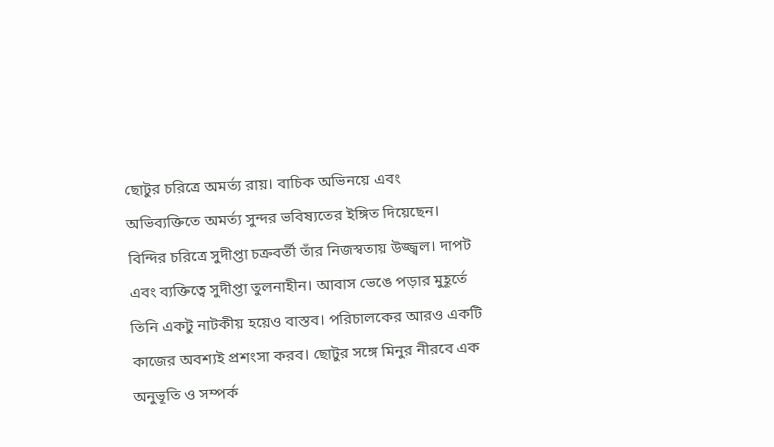ছোটুর চরিত্রে অমর্ত্য রায়। বাচিক অভিনয়ে এবং অভিব্যক্তিতে অমর্ত্য সুন্দর ভবিষ্যতের ইঙ্গিত দিয়েছেন। বিন্দির চরিত্রে সুদীপ্তা চক্রবর্তী তাঁর নিজস্বতায় উজ্জ্বল। দাপট এবং ব্যক্তিত্বে সুদীপ্তা তুলনাহীন। আবাস ভেঙে পড়ার মুহূর্তে তিনি একটু নাটকীয় হয়েও বাস্তব। পরিচালকের আরও একটি কাজের অবশ্যই প্রশংসা করব। ছোটুর সঙ্গে মিনুর নীরবে এক অনুভূতি ও সম্পর্ক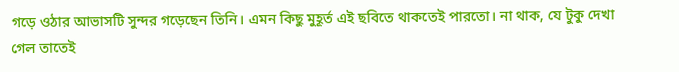গড়ে ওঠার আভাসটি সুন্দর গড়েছেন তিনি। এমন কিছু মুহূর্ত এই ছবিতে থাকতেই পারতো। না থাক, যে টুকু দেখা গেল তাতেই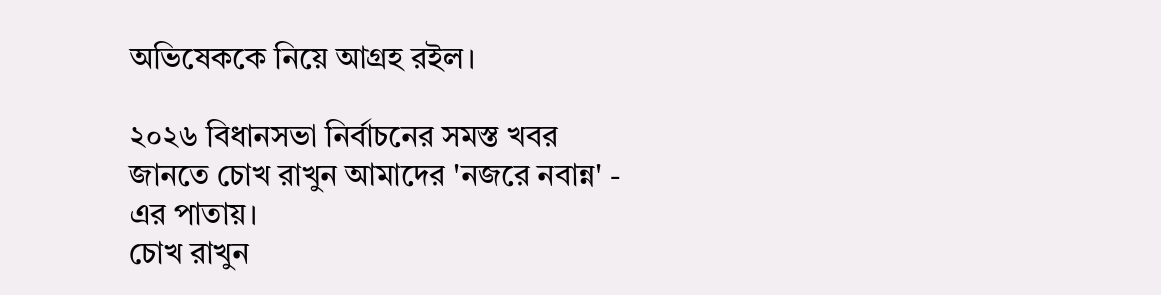অভিষেককে নিয়ে আগ্রহ রইল।

২০২৬ বিধানসভা নির্বাচনের সমস্ত খবর জানতে চোখ রাখুন আমাদের 'নজরে নবান্ন' - এর পাতায়।
চোখ রাখুন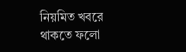নিয়মিত খবরে থাকতে ফলো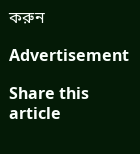করুন

Advertisement

Share this article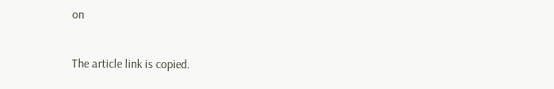on

The article link is copied.